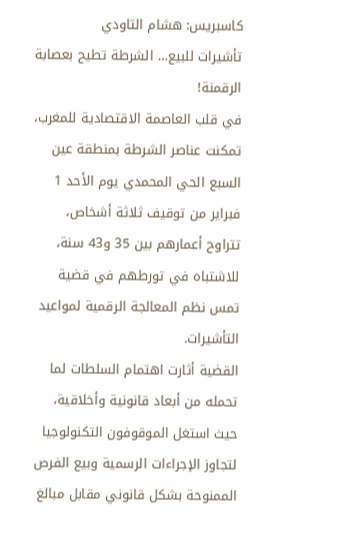كاسبريس: هشام التاودي
تأشيرات للبيع… الشرطة تطيح بعصابة الرقمنة!
في قلب العاصمة الاقتصادية للمغرب، تمكنت عناصر الشرطة بمنطقة عين السبع الحي المحمدي يوم الأحد 1 فبراير من توقيف ثلاثة أشخاص، تتراوح أعمارهم بين 35 و43 سنة، للاشتباه في تورطهم في قضية تمس نظم المعالجة الرقمية لمواعيد التأشيرات.
القضية أثارت اهتمام السلطات لما تحمله من أبعاد قانونية وأخلاقية، حيث استغل الموقوفون التكنولوجيا لتجاوز الإجراءات الرسمية وبيع الفرص الممنوحة بشكل قانوني مقابل مبالغ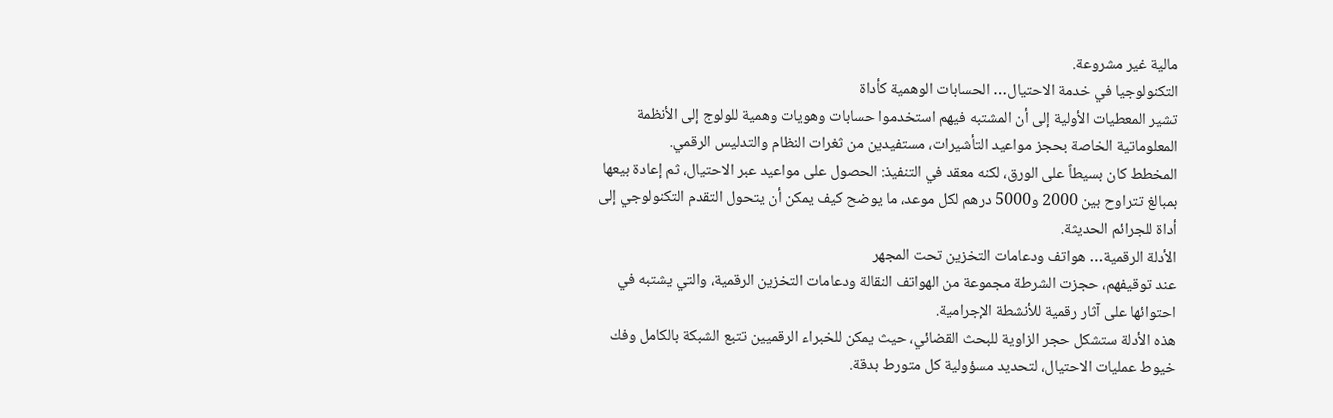مالية غير مشروعة.
التكنولوجيا في خدمة الاحتيال… الحسابات الوهمية كأداة
تشير المعطيات الأولية إلى أن المشتبه فيهم استخدموا حسابات وهويات وهمية للولوج إلى الأنظمة المعلوماتية الخاصة بحجز مواعيد التأشيرات، مستفيدين من ثغرات النظام والتدليس الرقمي.
المخطط كان بسيطاً على الورق، لكنه معقد في التنفيذ: الحصول على مواعيد عبر الاحتيال، ثم إعادة بيعها بمبالغ تتراوح بين 2000 و5000 درهم لكل موعد، ما يوضح كيف يمكن أن يتحول التقدم التكنولوجي إلى أداة للجرائم الحديثة.
الأدلة الرقمية… هواتف ودعامات التخزين تحت المجهر
عند توقيفهم، حجزت الشرطة مجموعة من الهواتف النقالة ودعامات التخزين الرقمية، والتي يشتبه في احتوائها على آثار رقمية للأنشطة الإجرامية.
هذه الأدلة ستشكل حجر الزاوية للبحث القضائي، حيث يمكن للخبراء الرقميين تتبع الشبكة بالكامل وفك خيوط عمليات الاحتيال، لتحديد مسؤولية كل متورط بدقة.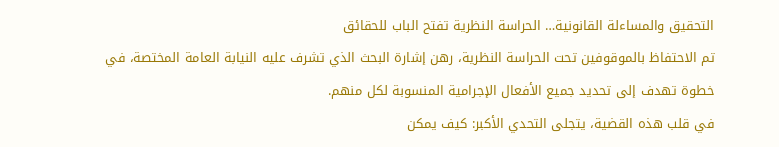التحقيق والمساءلة القانونية… الحراسة النظرية تفتح الباب للحقائق
تم الاحتفاظ بالموقوفين تحت الحراسة النظرية، رهن إشارة البحث الذي تشرف عليه النيابة العامة المختصة، في خطوة تهدف إلى تحديد جميع الأفعال الإجرامية المنسوبة لكل منهم.
في قلب هذه القضية، يتجلى التحدي الأكبر: كيف يمكن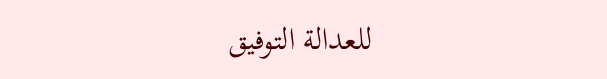للعدالة التوفيق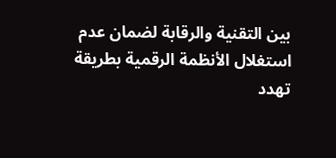بين التقنية والرقابة لضمان عدم استغلال الأنظمة الرقمية بطريقة تهدد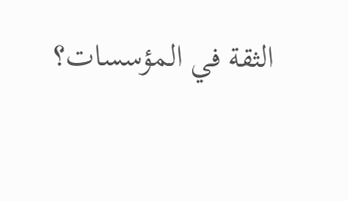الثقة في المؤسسات؟